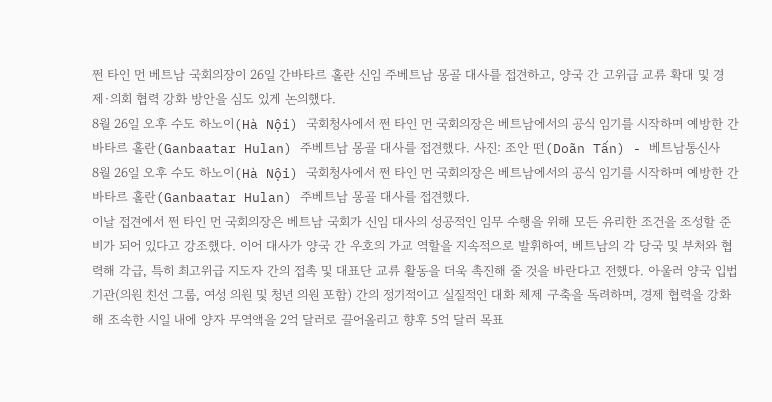쩐 타인 먼 베트남 국회의장이 26일 간바타르 홀란 신임 주베트남 몽골 대사를 접견하고, 양국 간 고위급 교류 확대 및 경제·의회 협력 강화 방안을 심도 있게 논의했다.
8월 26일 오후 수도 하노이(Hà Nội) 국회청사에서 쩐 타인 먼 국회의장은 베트남에서의 공식 임기를 시작하며 예방한 간바타르 홀란(Ganbaatar Hulan) 주베트남 몽골 대사를 접견했다. 사진: 조안 떤(Doãn Tấn) - 베트남통신사
8월 26일 오후 수도 하노이(Hà Nội) 국회청사에서 쩐 타인 먼 국회의장은 베트남에서의 공식 임기를 시작하며 예방한 간바타르 홀란(Ganbaatar Hulan) 주베트남 몽골 대사를 접견했다.
이날 접견에서 쩐 타인 먼 국회의장은 베트남 국회가 신임 대사의 성공적인 임무 수행을 위해 모든 유리한 조건을 조성할 준비가 되어 있다고 강조했다. 이어 대사가 양국 간 우호의 가교 역할을 지속적으로 발휘하여, 베트남의 각 당국 및 부처와 협력해 각급, 특히 최고위급 지도자 간의 접촉 및 대표단 교류 활동을 더욱 촉진해 줄 것을 바란다고 전했다. 아울러 양국 입법 기관(의원 친선 그룹, 여성 의원 및 청년 의원 포함) 간의 정기적이고 실질적인 대화 체제 구축을 독려하며, 경제 협력을 강화해 조속한 시일 내에 양자 무역액을 2억 달러로 끌어올리고 향후 5억 달러 목표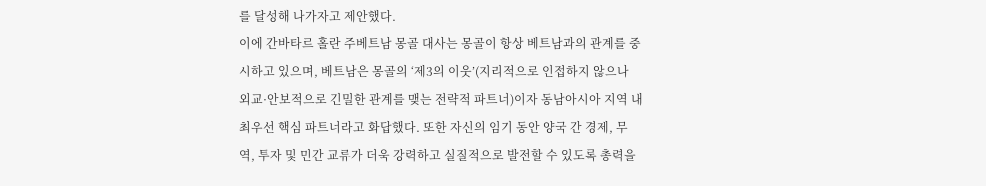를 달성해 나가자고 제안했다.
이에 간바타르 홀란 주베트남 몽골 대사는 몽골이 항상 베트남과의 관계를 중시하고 있으며, 베트남은 몽골의 ‘제3의 이웃’(지리적으로 인접하지 않으나 외교·안보적으로 긴밀한 관계를 맺는 전략적 파트너)이자 동남아시아 지역 내 최우선 핵심 파트너라고 화답했다. 또한 자신의 임기 동안 양국 간 경제, 무역, 투자 및 민간 교류가 더욱 강력하고 실질적으로 발전할 수 있도록 총력을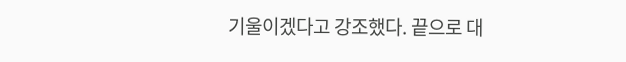기울이겠다고 강조했다. 끝으로 대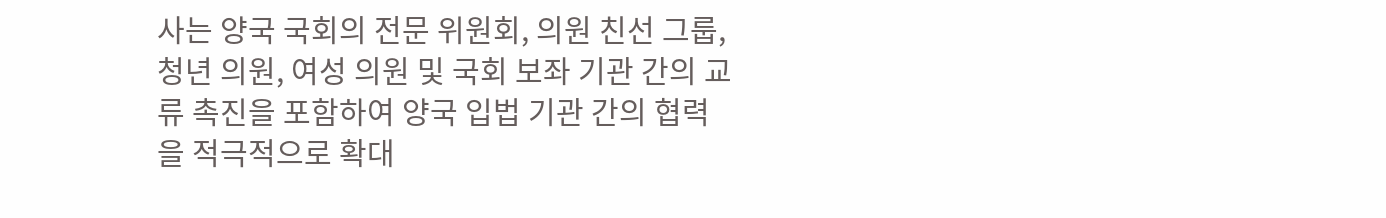사는 양국 국회의 전문 위원회, 의원 친선 그룹, 청년 의원, 여성 의원 및 국회 보좌 기관 간의 교류 촉진을 포함하여 양국 입법 기관 간의 협력을 적극적으로 확대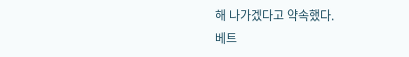해 나가겠다고 약속했다.
베트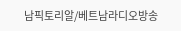남픽토리알/베트남라디오방송